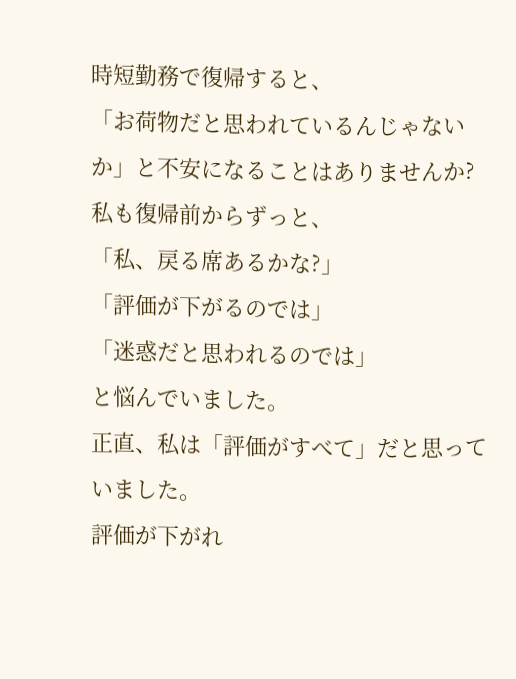時短勤務で復帰すると、
「お荷物だと思われているんじゃないか」と不安になることはありませんか?
私も復帰前からずっと、
「私、戻る席あるかな?」
「評価が下がるのでは」
「迷惑だと思われるのでは」
と悩んでいました。
正直、私は「評価がすべて」だと思っていました。
評価が下がれ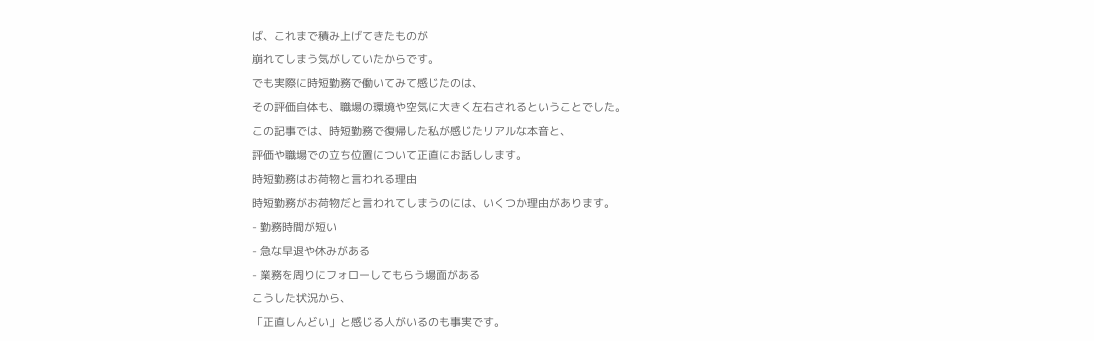ば、これまで積み上げてきたものが
崩れてしまう気がしていたからです。
でも実際に時短勤務で働いてみて感じたのは、
その評価自体も、職場の環境や空気に大きく左右されるということでした。
この記事では、時短勤務で復帰した私が感じたリアルな本音と、
評価や職場での立ち位置について正直にお話しします。
時短勤務はお荷物と言われる理由
時短勤務がお荷物だと言われてしまうのには、いくつか理由があります。
- 勤務時間が短い
- 急な早退や休みがある
- 業務を周りにフォローしてもらう場面がある
こうした状況から、
「正直しんどい」と感じる人がいるのも事実です。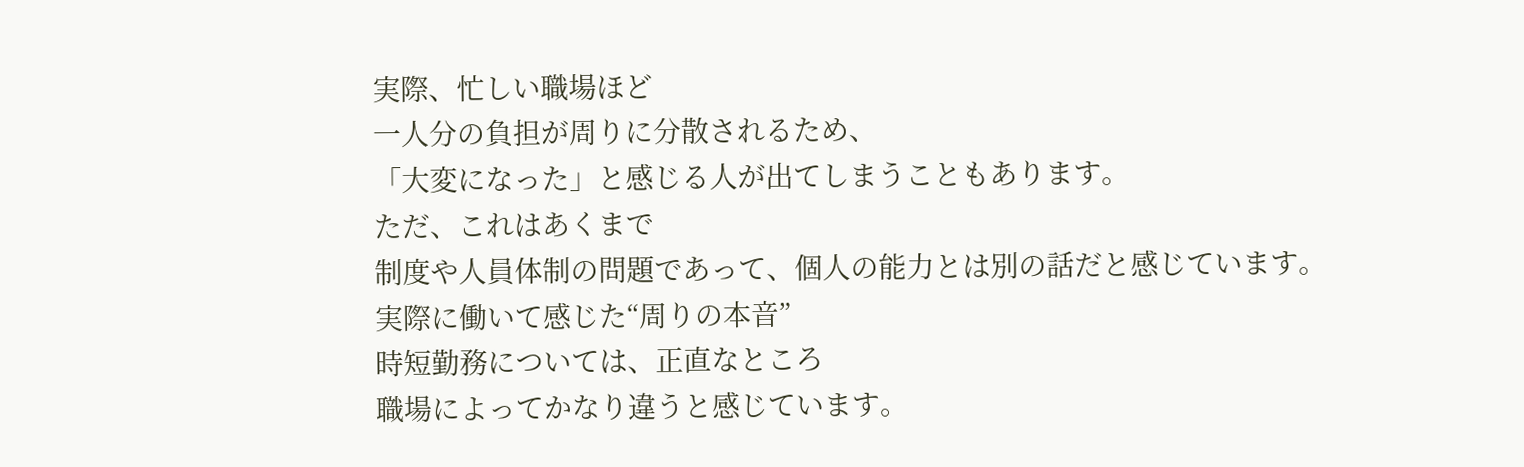実際、忙しい職場ほど
一人分の負担が周りに分散されるため、
「大変になった」と感じる人が出てしまうこともあります。
ただ、これはあくまで
制度や人員体制の問題であって、個人の能力とは別の話だと感じています。
実際に働いて感じた“周りの本音”
時短勤務については、正直なところ
職場によってかなり違うと感じています。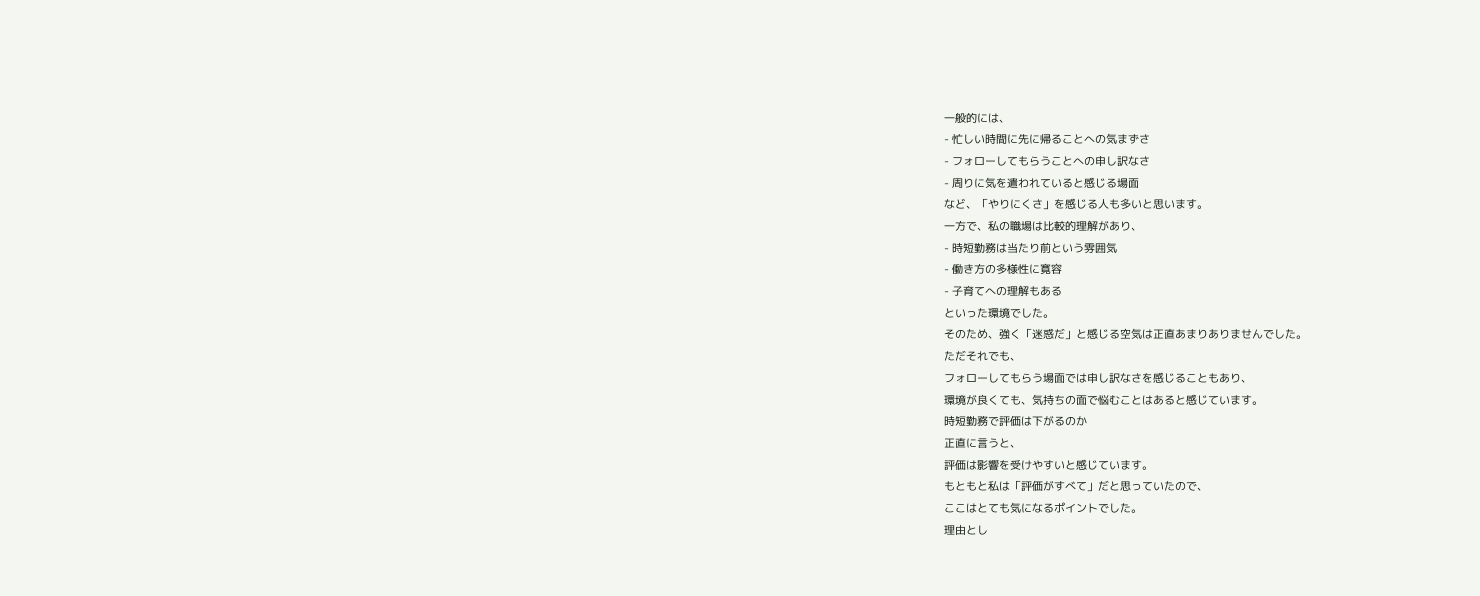一般的には、
- 忙しい時間に先に帰ることへの気まずさ
- フォローしてもらうことへの申し訳なさ
- 周りに気を遣われていると感じる場面
など、「やりにくさ」を感じる人も多いと思います。
一方で、私の職場は比較的理解があり、
- 時短勤務は当たり前という雰囲気
- 働き方の多様性に寛容
- 子育てへの理解もある
といった環境でした。
そのため、強く「迷惑だ」と感じる空気は正直あまりありませんでした。
ただそれでも、
フォローしてもらう場面では申し訳なさを感じることもあり、
環境が良くても、気持ちの面で悩むことはあると感じています。
時短勤務で評価は下がるのか
正直に言うと、
評価は影響を受けやすいと感じています。
もともと私は「評価がすべて」だと思っていたので、
ここはとても気になるポイントでした。
理由とし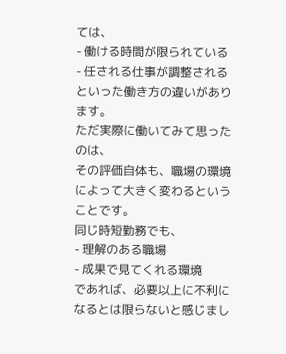ては、
- 働ける時間が限られている
- 任される仕事が調整される
といった働き方の違いがあります。
ただ実際に働いてみて思ったのは、
その評価自体も、職場の環境によって大きく変わるということです。
同じ時短勤務でも、
- 理解のある職場
- 成果で見てくれる環境
であれば、必要以上に不利になるとは限らないと感じまし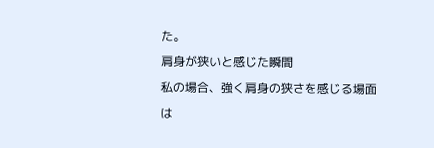た。
肩身が狭いと感じた瞬間
私の場合、強く肩身の狭さを感じる場面は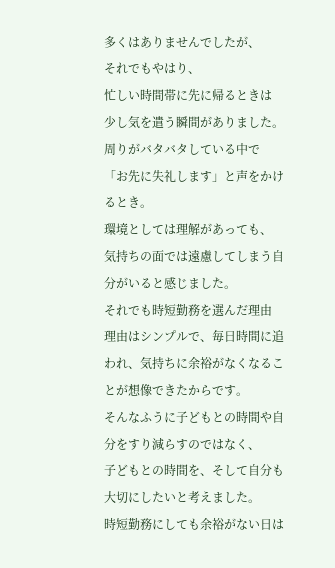多くはありませんでしたが、
それでもやはり、
忙しい時間帯に先に帰るときは
少し気を遣う瞬間がありました。
周りがバタバタしている中で
「お先に失礼します」と声をかけるとき。
環境としては理解があっても、
気持ちの面では遠慮してしまう自分がいると感じました。
それでも時短勤務を選んだ理由
理由はシンプルで、毎日時間に追われ、気持ちに余裕がなくなることが想像できたからです。
そんなふうに子どもとの時間や自分をすり減らすのではなく、
子どもとの時間を、そして自分も大切にしたいと考えました。
時短勤務にしても余裕がない日は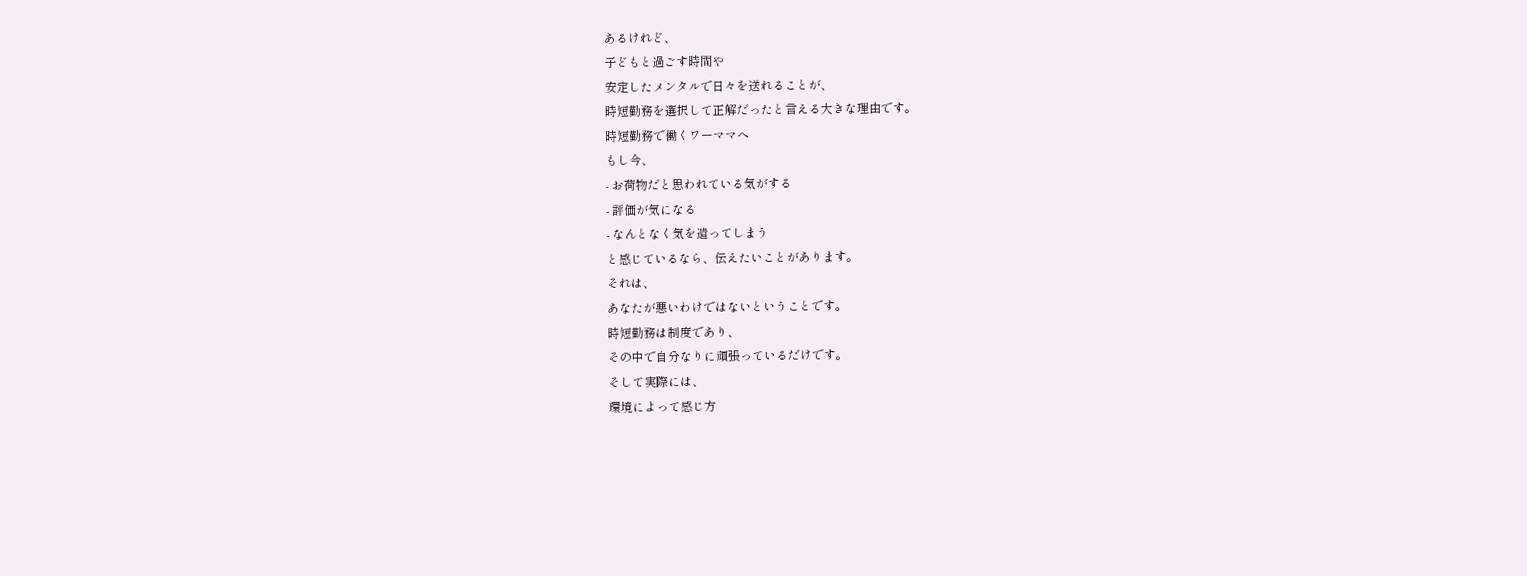あるけれど、
子どもと過ごす時間や
安定したメンタルで日々を送れることが、
時短勤務を選択して正解だったと言える大きな理由です。
時短勤務で働くワーママへ
もし今、
- お荷物だと思われている気がする
- 評価が気になる
- なんとなく気を遣ってしまう
と感じているなら、伝えたいことがあります。
それは、
あなたが悪いわけではないということです。
時短勤務は制度であり、
その中で自分なりに頑張っているだけです。
そして実際には、
環境によって感じ方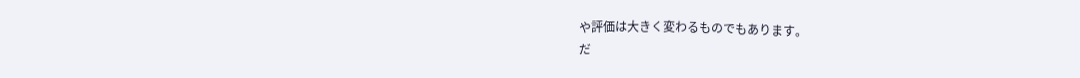や評価は大きく変わるものでもあります。
だ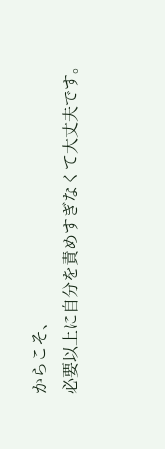からこそ、
必要以上に自分を責めすぎなくて大丈夫です。